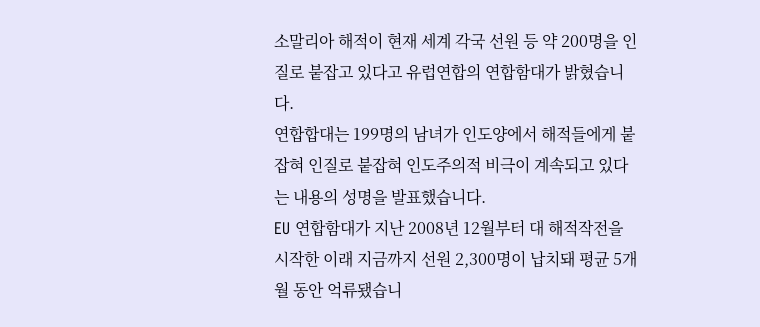소말리아 해적이 현재 세계 각국 선원 등 약 200명을 인질로 붙잡고 있다고 유럽연합의 연합함대가 밝혔습니다.
연합합대는 199명의 남녀가 인도양에서 해적들에게 붙잡혀 인질로 붙잡혀 인도주의적 비극이 계속되고 있다는 내용의 성명을 발표했습니다.
EU 연합함대가 지난 2008년 12월부터 대 해적작전을 시작한 이래 지금까지 선원 2,300명이 납치돼 평균 5개월 동안 억류됐습니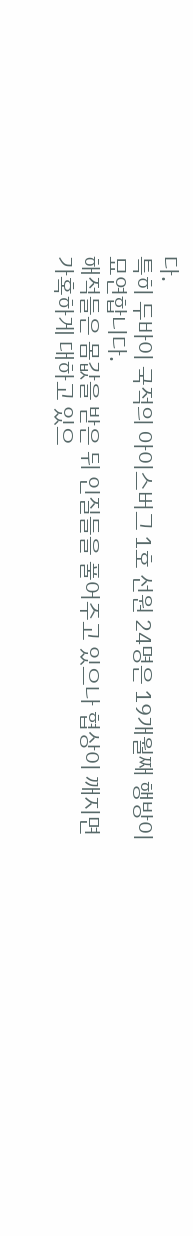다.
특히 두바이 국적의 아이스버그 1호 선원 24명은 19개월째 행방이 묘연합니다.
해적들은 몸값을 받은 뒤 인질들을 풀어주고 있으나 협상이 깨지면 가혹하게 대하고 있으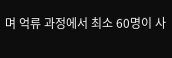며 억류 과정에서 최소 60명이 사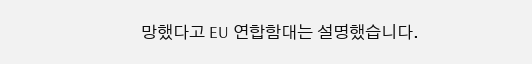망했다고 EU 연합함대는 설명했습니다.